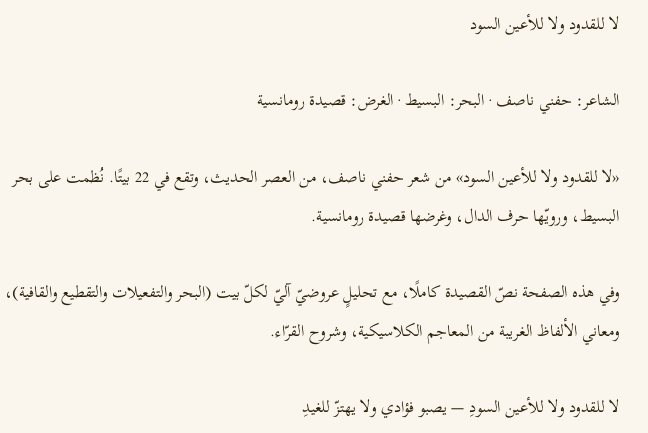لا للقدود ولا للأعين السود

الشاعر: حفني ناصف · البحر: البسيط · الغرض: قصيدة رومانسية

«لا للقدود ولا للأعين السود» من شعر حفني ناصف، من العصر الحديث، وتقع في 22 بيتًا. نُظمت على بحر البسيط، ورويّها حرف الدال، وغرضها قصيدة رومانسية.

وفي هذه الصفحة نصّ القصيدة كاملًا، مع تحليلٍ عروضيّ آليّ لكلّ بيت (البحر والتفعيلات والتقطيع والقافية)، ومعاني الألفاظ الغريبة من المعاجم الكلاسيكية، وشروح القرّاء.

لا للقدود ولا للأعين السودِ — يصبو فؤادي ولا يهتزّ للغيدِ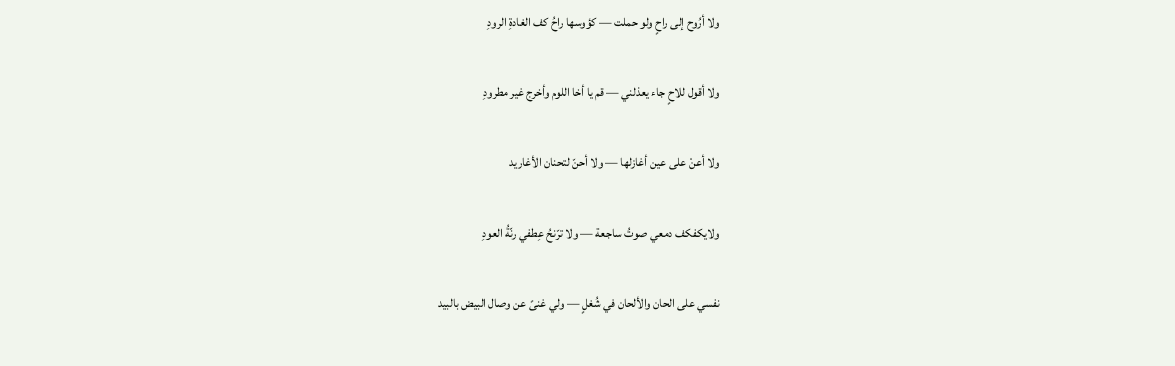ولا أرُوح إلى راحٍ ولو حملت — كؤوسها راحُ كف الغادةِ الرودِ

ولا أقول للاحٍ جاء يعذلني — قم يا أخا اللوم وأخرج غير مطرودِ

ولا أعنْ على عين أغازلها — ولا أحنّ لتحنان الأغاريد

ولايكفكف دمعي صوتُ ساجعة — ولا ترّنحُ عِطفي رنّةُ العودِ

نفسي على الحان والألحان في شُغلٍ — ولي غنىً عن وصال البيض بالبيد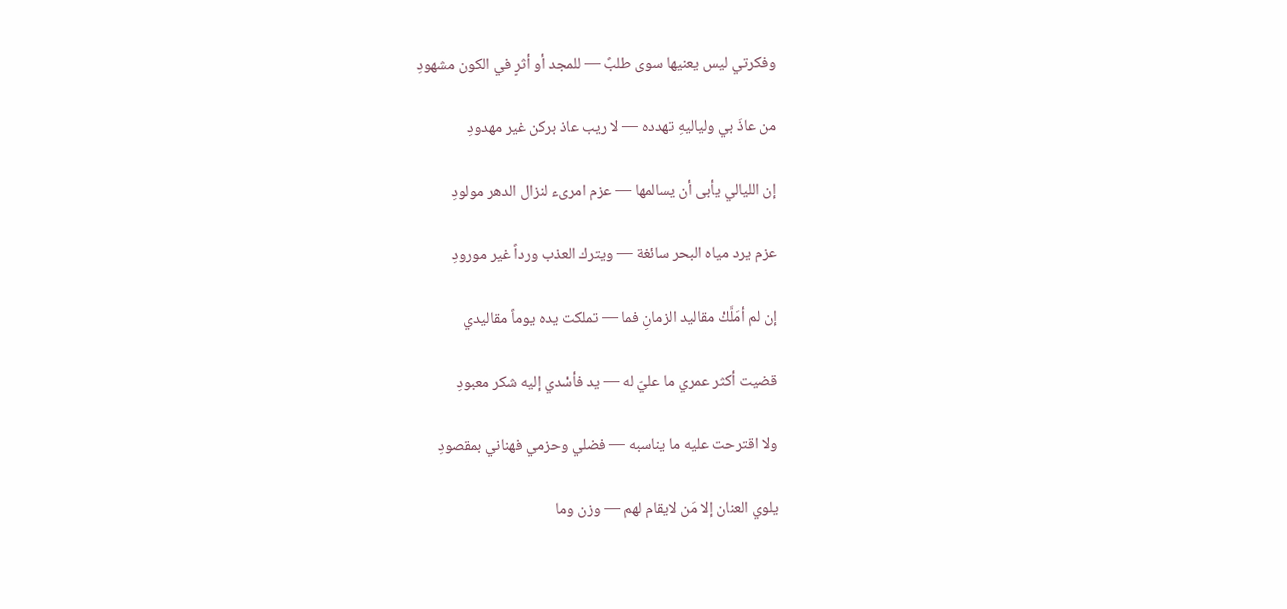وفكرتي ليس يعنيها سوى طلبً — للمجد أو أثرٍ في الكون مشهودِ

من عاذَ بي ولياليهِ تهدده — لا ريب عاذ بركن غير مهدودِ

إن الليالي يأبى أن يسالمها — عزم امرىء لنزال الدهر مولودِ

عزم يرد مياه البحر سائغة — ويترك العذب ورداً غير مورودِ

إن لم أمَلَّكْ مقاليد الزمانِ فما — تملكت يده يوماً مقاليدي

قضيت أكثر عمري ما عليّ له — يد فأسْدي إليه شكر معبودِ

ولا اقترحت عليه ما يناسبه — فضلي وحزمي فهناني بمقصودِ

يلوي العنان إلا مَن لايقام لهم — وزن وما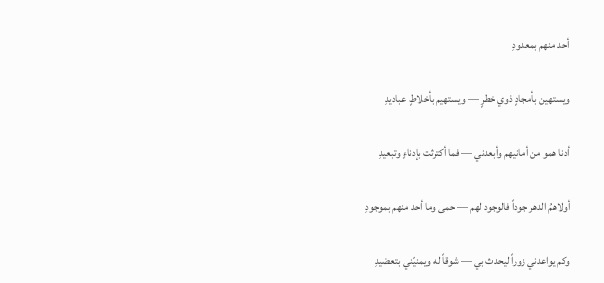أحد منهم بمعدودِ

ويستهين بأمجادٍ ذوي خطرٍ — ويستهيم بأخلاطٍ عباديدِ

أدنا همو من أمانيهم وأبعدني — فما أكترثت بإدناءٍ وتبعيدِ

أولاهمُ الدهر جوداً فالوجود لهم — حمى وما أحد منهم بموجودِ

وكم يواعدني زوراً ليحدث بي — شوقاً له ويمنيّني بتعضيدِ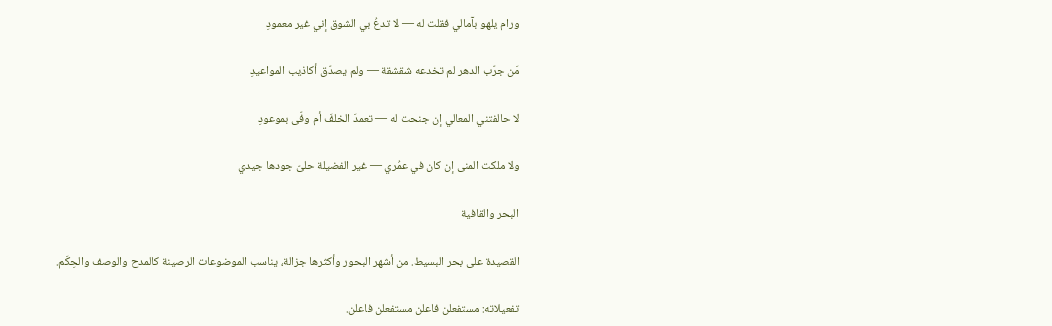ورام يلهو بآمالي فقلت له — لا تدعُ بي الشوق إني غير معمودِ

مَن جرّب الدهر لم تخدعه شقشقة — ولم يصدّق أكاذيب المواعيدِ

لا حالفتني المعالي إن جنحت له — تعمدَ الخلفَ أم وفّى بموعودِ

ولا ملكت المنى إن كان في عمُري — غير الفضيلة حلىّ جودها جيدي

البحر والقافية

القصيدة على بحر البسيط. من أشهر البحور وأكثرها جزالة، يناسب الموضوعات الرصينة كالمدح والوصف والحِكَم.

تفعيلاته: مستفعلن فاعلن مستفعلن فاعلن.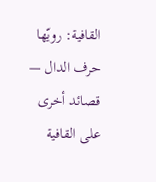القافية: رويّها حرف الدال — قصائد أخرى على القافية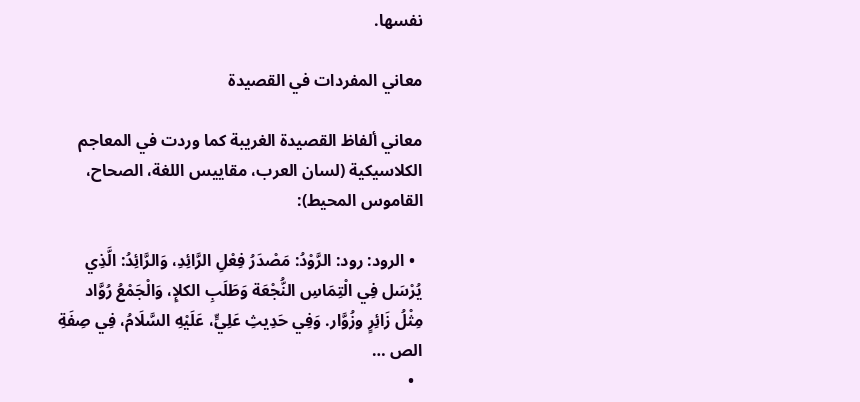نفسها.

معاني المفردات في القصيدة

معاني ألفاظ القصيدة الغريبة كما وردت في المعاجم الكلاسيكية (لسان العرب، مقاييس اللغة، الصحاح، القاموس المحيط):

  • الرود: رود: الرَّوْدُ: مَصْدَرُ فِعْلِ الرَّائِدِ، وَالرَّائِدُ: الَّذِي يُرْسَل فِي الْتِمَاسِ النُّجْعَة وَطَلَبِ الكلإِ، وَالْجَمْعُ رُوَّاد مِثْلُ زَائِرٍ وزُوَّار. وَفِي حَدِيثِ عَلِيٍّ، عَلَيْهِ السَّلَامُ، فِي صِفَةِ الص …
  •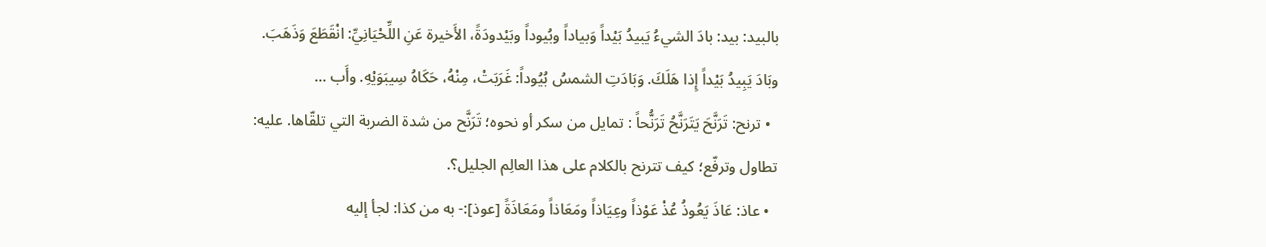بالبيد: بيد: بادَ الشيءُ يَبيدُ بَيْداً وَبياداً وبُيوداً وبَيْدودَةً، الأَخيرة عَنِ اللِّحْيَانِيِّ: انْقَطَعَ وَذَهَبَ. وبَادَ يَبِيدُ بَيْداً إِذا هَلَكَ. وَبَادَتِ الشمسُ بُيُوداً: غَرَبَتْ، مِنْهُ، حَكَاهُ سِيبَوَيْهِ. وأَب …
  • ترنح: تَرَنَّحَ يَتَرَنَّحُ تَرَنُّحاً : تمايل من سكر أو نحوه؛ تَرَنَّح من شدة الضربة التي تلقّاها. عليه: تطاول وترفّع؛ كيف تترنح بالكلام على هذا العالِم الجليل؟.
  • عاذ: عَاذَ يَعُوذُ عُذْ عَوْذاً وعِيَاذاً ومَعَاذاً ومَعَاذَةً [عوذ]:- به من كذا: لجأ إليه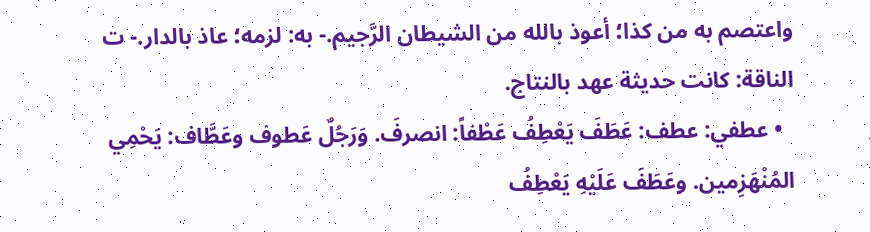واعتصم به من كذا؛ أعوذ بالله من الشيطان الرَّجيم.- به: لزمه؛ عاذ بالدار.- ت الناقة: كانت حديثة عهد بالنتاج.
  • عطفي: عطف: عَطَفَ يَعْطِفُ عَطْفاً: انصرفَ. وَرَجُلٌ عَطوف وعَطَّاف: يَحْمِي المُنْهَزِمين. وعَطَفَ عَلَيْهِ يَعْطِفُ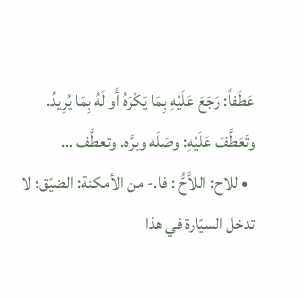عَطَفاً: رَجَعَ عَلَيْهِ بِمَا يَكْرَهُ أَو لَهُ بِمَا يُرِيدُ. وتَعَطَّفَ عَلَيْهِ: وصَلَه وبرَّه. وتعطَّف …
  • للاح: اللاَّحُّ : فا.- من الأمكنة: الضيّق؛ لا تدخل السيّارة في هذا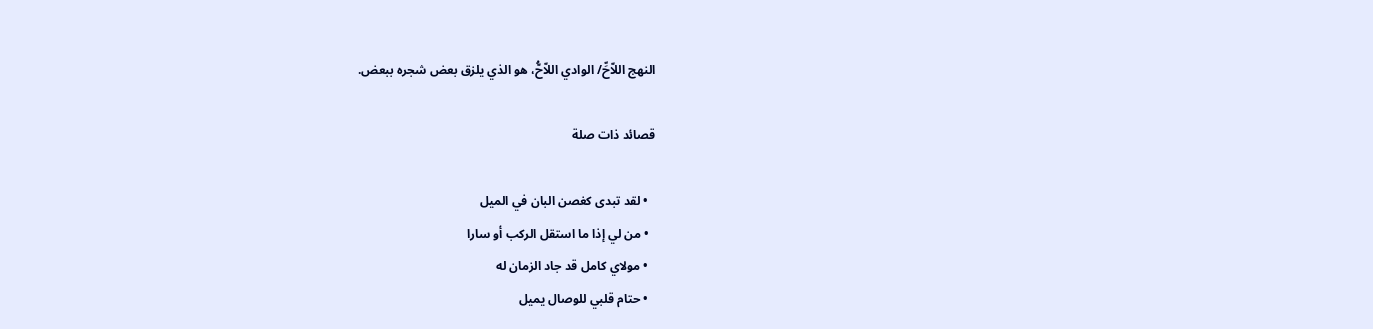النهج اللاّحِّ/ الوادي اللاّحُّ، هو الذي يلزق بعض شجره ببعض.

قصائد ذات صلة

  • لقد تبدى كغصن البان في الميل
  • من لي إذا ما استقل الركب أو سارا
  • مولاي كامل قد جاد الزمان له
  • حتام قلبي للوصال يميل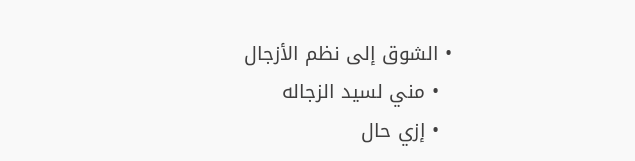• الشوق إلى نظم الأزجال
  • مني لسيد الزجاله
  • إزي حال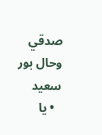صدقي وحال بور سعيد
  • يا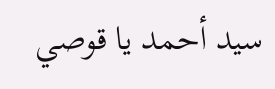سيد أحمد يا قوصي